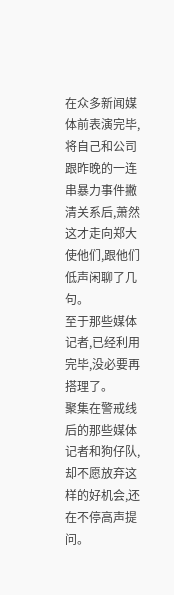在众多新闻媒体前表演完毕,将自己和公司跟昨晚的一连串暴力事件撇清关系后,萧然这才走向郑大使他们,跟他们低声闲聊了几句。
至于那些媒体记者,已经利用完毕,没必要再搭理了。
聚集在警戒线后的那些媒体记者和狗仔队,却不愿放弃这样的好机会,还在不停高声提问。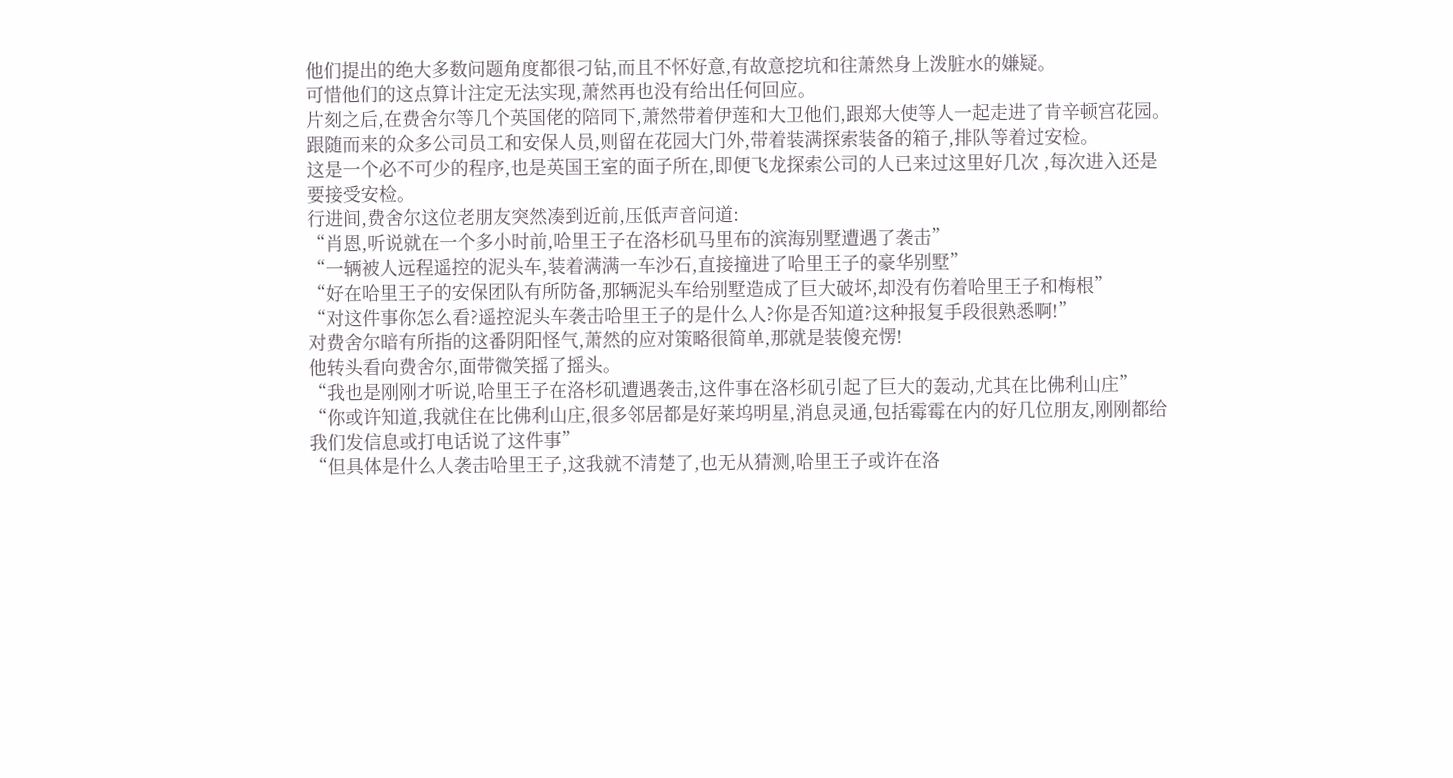他们提出的绝大多数问题角度都很刁钻,而且不怀好意,有故意挖坑和往萧然身上泼脏水的嫌疑。
可惜他们的这点算计注定无法实现,萧然再也没有给出任何回应。
片刻之后,在费舍尔等几个英国佬的陪同下,萧然带着伊莲和大卫他们,跟郑大使等人一起走进了肯辛顿宫花园。
跟随而来的众多公司员工和安保人员,则留在花园大门外,带着装满探索装备的箱子,排队等着过安检。
这是一个必不可少的程序,也是英国王室的面子所在,即便飞龙探索公司的人已来过这里好几次 ,每次进入还是要接受安检。
行进间,费舍尔这位老朋友突然凑到近前,压低声音问道:
“肖恩,听说就在一个多小时前,哈里王子在洛杉矶马里布的滨海别墅遭遇了袭击”
“一辆被人远程遥控的泥头车,装着满满一车沙石,直接撞进了哈里王子的豪华别墅”
“好在哈里王子的安保团队有所防备,那辆泥头车给别墅造成了巨大破坏,却没有伤着哈里王子和梅根”
“对这件事你怎么看?遥控泥头车袭击哈里王子的是什么人?你是否知道?这种报复手段很熟悉啊!”
对费舍尔暗有所指的这番阴阳怪气,萧然的应对策略很简单,那就是装傻充愣!
他转头看向费舍尔,面带微笑摇了摇头。
“我也是刚刚才听说,哈里王子在洛杉矶遭遇袭击,这件事在洛杉矶引起了巨大的轰动,尤其在比佛利山庄”
“你或许知道,我就住在比佛利山庄,很多邻居都是好莱坞明星,消息灵通,包括霉霉在内的好几位朋友,刚刚都给我们发信息或打电话说了这件事”
“但具体是什么人袭击哈里王子,这我就不清楚了,也无从猜测,哈里王子或许在洛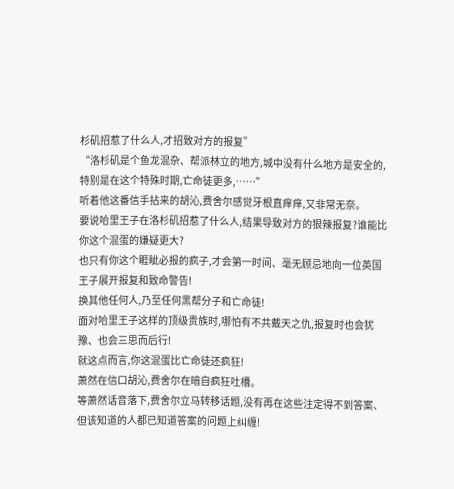杉矶招惹了什么人,才招致对方的报复”
“洛杉矶是个鱼龙混杂、帮派林立的地方,城中没有什么地方是安全的,特别是在这个特殊时期,亡命徒更多,……”
听着他这番信手拈来的胡沁,费舍尔感觉牙根直痒痒,又非常无奈。
要说哈里王子在洛杉矶招惹了什么人,结果导致对方的狠辣报复?谁能比你这个混蛋的嫌疑更大?
也只有你这个睚眦必报的疯子,才会第一时间、毫无顾忌地向一位英国王子展开报复和致命警告!
换其他任何人,乃至任何黑帮分子和亡命徒!
面对哈里王子这样的顶级贵族时,哪怕有不共戴天之仇,报复时也会犹豫、也会三思而后行!
就这点而言,你这混蛋比亡命徒还疯狂!
萧然在信口胡沁,费舍尔在暗自疯狂吐槽。
等萧然话音落下,费舍尔立马转移话题,没有再在这些注定得不到答案、但该知道的人都已知道答案的问题上纠缠!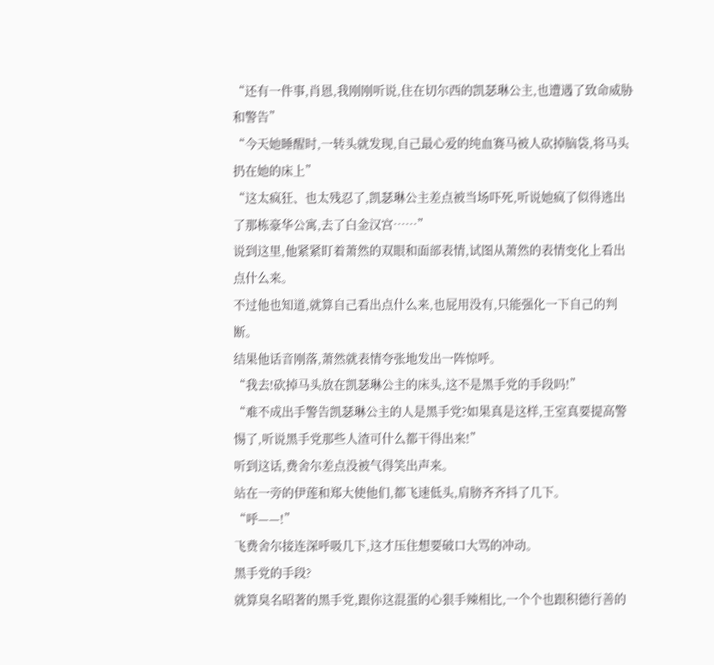“还有一件事,肖恩,我刚刚听说,住在切尔西的凯瑟琳公主,也遭遇了致命威胁和警告”
“今天她睡醒时,一转头就发现,自己最心爱的纯血赛马被人砍掉脑袋,将马头扔在她的床上”
“这太疯狂、也太残忍了,凯瑟琳公主差点被当场吓死,听说她疯了似得逃出了那栋豪华公寓,去了白金汉宫……”
说到这里,他紧紧盯着萧然的双眼和面部表情,试图从萧然的表情变化上看出点什么来。
不过他也知道,就算自己看出点什么来,也屁用没有,只能强化一下自己的判断。
结果他话音刚落,萧然就表情夸张地发出一阵惊呼。
“我去!砍掉马头放在凯瑟琳公主的床头,这不是黑手党的手段吗!”
“难不成出手警告凯瑟琳公主的人是黑手党?如果真是这样,王室真要提高警惕了,听说黑手党那些人渣可什么都干得出来!”
听到这话,费舍尔差点没被气得笑出声来。
站在一旁的伊莲和郑大使他们,都飞速低头,肩膀齐齐抖了几下。
“呼——!”
飞费舍尔接连深呼吸几下,这才压住想要破口大骂的冲动。
黑手党的手段?
就算臭名昭著的黑手党,跟你这混蛋的心狠手辣相比,一个个也跟积德行善的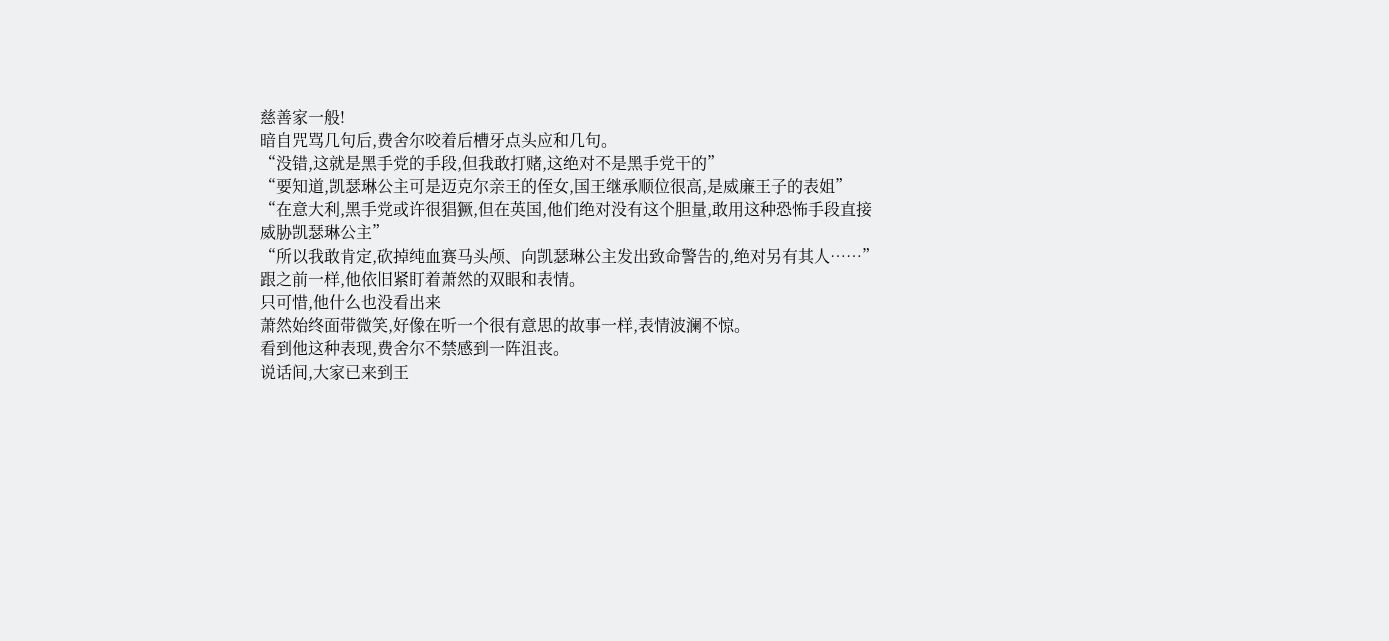慈善家一般!
暗自咒骂几句后,费舍尔咬着后槽牙点头应和几句。
“没错,这就是黑手党的手段,但我敢打赌,这绝对不是黑手党干的”
“要知道,凯瑟琳公主可是迈克尔亲王的侄女,国王继承顺位很高,是威廉王子的表姐”
“在意大利,黑手党或许很猖獗,但在英国,他们绝对没有这个胆量,敢用这种恐怖手段直接威胁凯瑟琳公主”
“所以我敢肯定,砍掉纯血赛马头颅、向凯瑟琳公主发出致命警告的,绝对另有其人……”
跟之前一样,他依旧紧盯着萧然的双眼和表情。
只可惜,他什么也没看出来
萧然始终面带微笑,好像在听一个很有意思的故事一样,表情波澜不惊。
看到他这种表现,费舍尔不禁感到一阵沮丧。
说话间,大家已来到王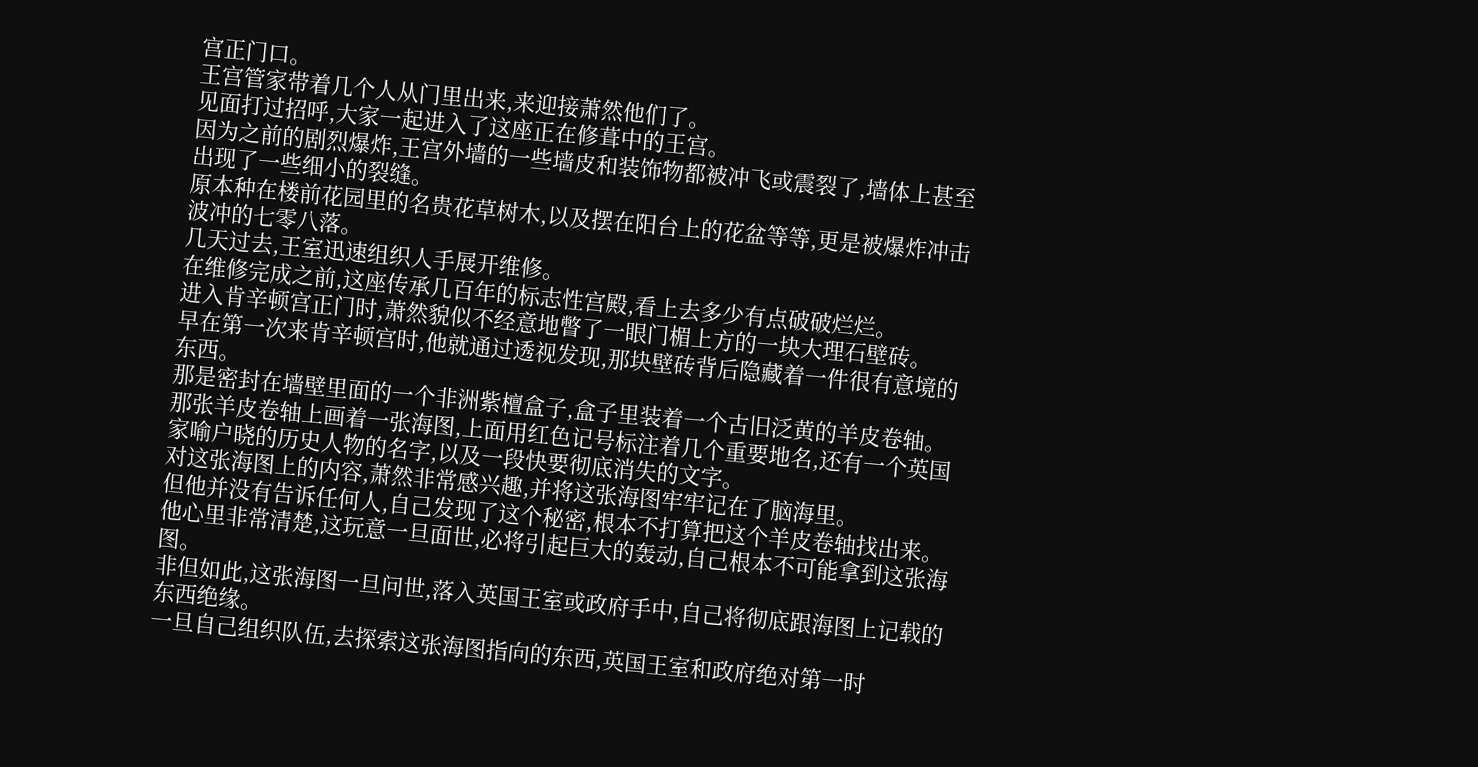宫正门口。
王宫管家带着几个人从门里出来,来迎接萧然他们了。
见面打过招呼,大家一起进入了这座正在修葺中的王宫。
因为之前的剧烈爆炸,王宫外墙的一些墙皮和装饰物都被冲飞或震裂了,墙体上甚至出现了一些细小的裂缝。
原本种在楼前花园里的名贵花草树木,以及摆在阳台上的花盆等等,更是被爆炸冲击波冲的七零八落。
几天过去,王室迅速组织人手展开维修。
在维修完成之前,这座传承几百年的标志性宫殿,看上去多少有点破破烂烂。
进入肯辛顿宫正门时,萧然貌似不经意地瞥了一眼门楣上方的一块大理石壁砖。
早在第一次来肯辛顿宫时,他就通过透视发现,那块壁砖背后隐藏着一件很有意境的东西。
那是密封在墙壁里面的一个非洲紫檀盒子,盒子里装着一个古旧泛黄的羊皮卷轴。
那张羊皮卷轴上画着一张海图,上面用红色记号标注着几个重要地名,还有一个英国家喻户晓的历史人物的名字,以及一段快要彻底消失的文字。
对这张海图上的内容,萧然非常感兴趣,并将这张海图牢牢记在了脑海里。
但他并没有告诉任何人,自己发现了这个秘密,根本不打算把这个羊皮卷轴找出来。
他心里非常清楚,这玩意一旦面世,必将引起巨大的轰动,自己根本不可能拿到这张海图。
非但如此,这张海图一旦问世,落入英国王室或政府手中,自己将彻底跟海图上记载的东西绝缘。
一旦自己组织队伍,去探索这张海图指向的东西,英国王室和政府绝对第一时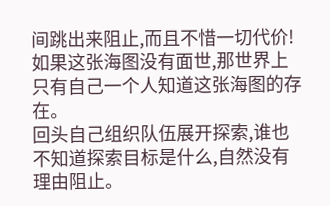间跳出来阻止,而且不惜一切代价!
如果这张海图没有面世,那世界上只有自己一个人知道这张海图的存在。
回头自己组织队伍展开探索,谁也不知道探索目标是什么,自然没有理由阻止。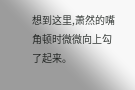想到这里,萧然的嘴角顿时微微向上勾了起来。